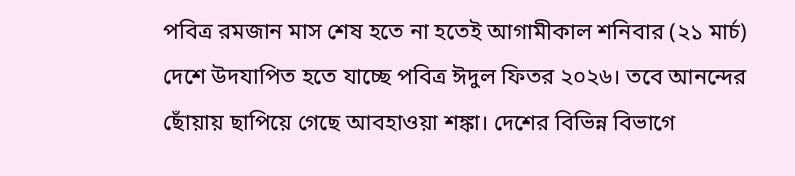পবিত্র রমজান মাস শেষ হতে না হতেই আগামীকাল শনিবার (২১ মার্চ) দেশে উদযাপিত হতে যাচ্ছে পবিত্র ঈদুল ফিতর ২০২৬। তবে আনন্দের ছোঁয়ায় ছাপিয়ে গেছে আবহাওয়া শঙ্কা। দেশের বিভিন্ন বিভাগে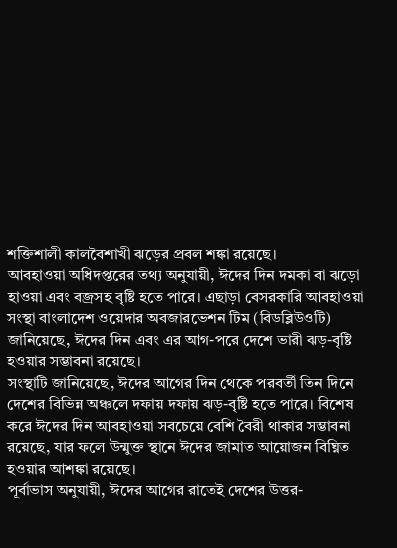শক্তিশালী কালবৈশাখী ঝড়ের প্রবল শঙ্কা রয়েছে।
আবহাওয়া অধিদপ্তরের তথ্য অনুযায়ী, ঈদের দিন দমকা বা ঝড়ো হাওয়া এবং বজ্রসহ বৃষ্টি হতে পারে। এছাড়া বেসরকারি আবহাওয়া সংস্থা বাংলাদেশ ওয়েদার অবজারভেশন টিম (বিডব্লিউওটি) জানিয়েছে, ঈদের দিন এবং এর আগ-পরে দেশে ভারী ঝড়-বৃষ্টি হওয়ার সম্ভাবনা রয়েছে।
সংস্থাটি জানিয়েছে, ঈদের আগের দিন থেকে পরবর্তী তিন দিনে দেশের বিভিন্ন অঞ্চলে দফায় দফায় ঝড়-বৃষ্টি হতে পারে। বিশেষ করে ঈদের দিন আবহাওয়া সবচেয়ে বেশি বৈরী থাকার সম্ভাবনা রয়েছে, যার ফলে উন্মুক্ত স্থানে ঈদের জামাত আয়োজন বিঘ্নিত হওয়ার আশঙ্কা রয়েছে।
পূর্বাভাস অনুযায়ী, ঈদের আগের রাতেই দেশের উত্তর-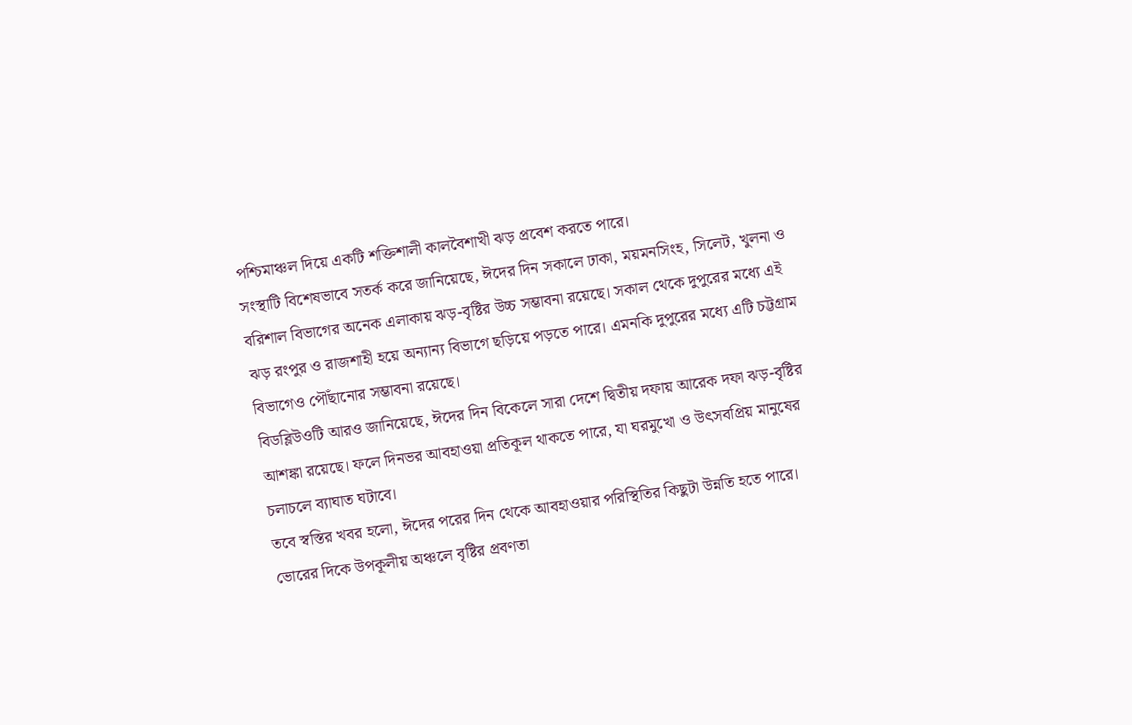পশ্চিমাঞ্চল দিয়ে একটি শক্তিশালী কালবৈশাখী ঝড় প্রবেশ করতে পারে।
সংস্থাটি বিশেষভাবে সতর্ক করে জানিয়েছে, ঈদের দিন সকালে ঢাকা, ময়মনসিংহ, সিলেট, খুলনা ও বরিশাল বিভাগের অনেক এলাকায় ঝড়-বৃষ্টির উচ্চ সম্ভাবনা রয়েছে। সকাল থেকে দুপুরের মধ্যে এই ঝড় রংপুর ও রাজশাহী হয়ে অন্যান্য বিভাগে ছড়িয়ে পড়তে পারে। এমনকি দুপুরের মধ্যে এটি চট্টগ্রাম বিভাগেও পৌঁছানোর সম্ভাবনা রয়েছে।
বিডব্লিউওটি আরও জানিয়েছে, ঈদের দিন বিকেলে সারা দেশে দ্বিতীয় দফায় আরেক দফা ঝড়-বৃষ্টির আশঙ্কা রয়েছে। ফলে দিনভর আবহাওয়া প্রতিকূল থাকতে পারে, যা ঘরমুখো ও উৎসবপ্রিয় মানুষের চলাচলে ব্যাঘাত ঘটাবে।
তবে স্বস্তির খবর হলো, ঈদের পরের দিন থেকে আবহাওয়ার পরিস্থিতির কিছুটা উন্নতি হতে পারে। ভোরের দিকে উপকূলীয় অঞ্চলে বৃষ্টির প্রবণতা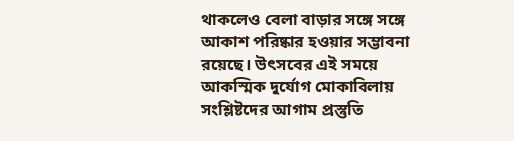থাকলেও বেলা বাড়ার সঙ্গে সঙ্গে আকাশ পরিষ্কার হওয়ার সম্ভাবনা রয়েছে। উৎসবের এই সময়ে আকস্মিক দুর্যোগ মোকাবিলায় সংশ্লিষ্টদের আগাম প্রস্তুতি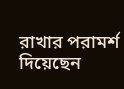রাখার পরামর্শ দিয়েছেন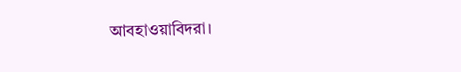আবহাওয়াবিদরা।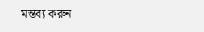মন্তব্য করুন